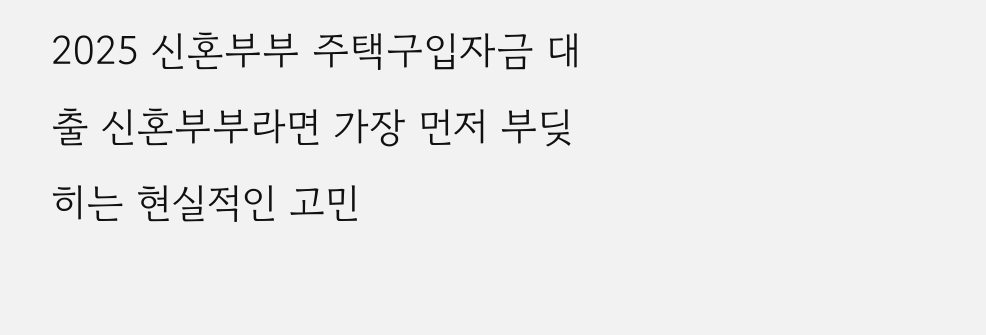2025 신혼부부 주택구입자금 대출 신혼부부라면 가장 먼저 부딪히는 현실적인 고민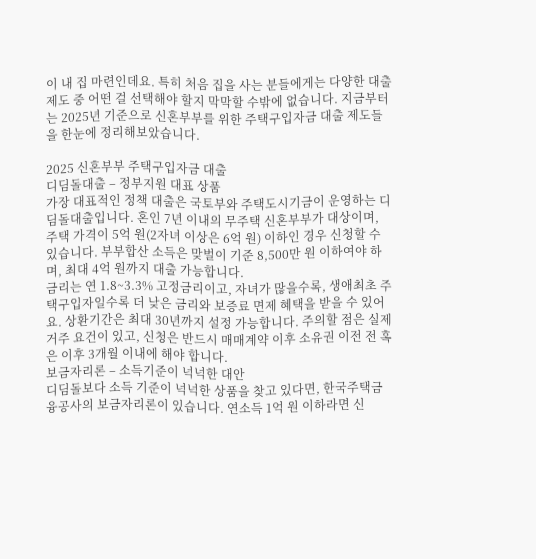이 내 집 마련인데요. 특히 처음 집을 사는 분들에게는 다양한 대출 제도 중 어떤 걸 선택해야 할지 막막할 수밖에 없습니다. 지금부터는 2025년 기준으로 신혼부부를 위한 주택구입자금 대출 제도들을 한눈에 정리해보았습니다.

2025 신혼부부 주택구입자금 대출
디딤돌대출 – 정부지원 대표 상품
가장 대표적인 정책 대출은 국토부와 주택도시기금이 운영하는 디딤돌대출입니다. 혼인 7년 이내의 무주택 신혼부부가 대상이며, 주택 가격이 5억 원(2자녀 이상은 6억 원) 이하인 경우 신청할 수 있습니다. 부부합산 소득은 맞벌이 기준 8,500만 원 이하여야 하며, 최대 4억 원까지 대출 가능합니다.
금리는 연 1.8~3.3% 고정금리이고, 자녀가 많을수록, 생애최초 주택구입자일수록 더 낮은 금리와 보증료 면제 혜택을 받을 수 있어요. 상환기간은 최대 30년까지 설정 가능합니다. 주의할 점은 실제 거주 요건이 있고, 신청은 반드시 매매계약 이후 소유권 이전 전 혹은 이후 3개월 이내에 해야 합니다.
보금자리론 – 소득기준이 넉넉한 대안
디딤돌보다 소득 기준이 넉넉한 상품을 찾고 있다면, 한국주택금융공사의 보금자리론이 있습니다. 연소득 1억 원 이하라면 신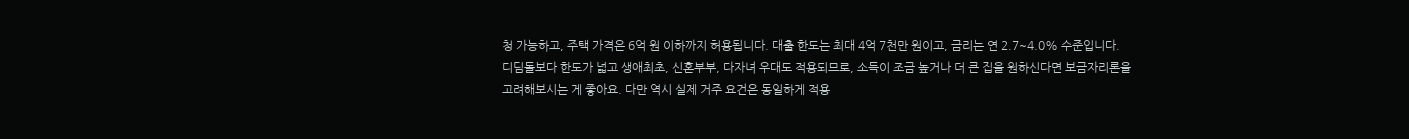청 가능하고, 주택 가격은 6억 원 이하까지 허용됩니다. 대출 한도는 최대 4억 7천만 원이고, 금리는 연 2.7~4.0% 수준입니다.
디딤돌보다 한도가 넓고 생애최초, 신혼부부, 다자녀 우대도 적용되므로, 소득이 조금 높거나 더 큰 집을 원하신다면 보금자리론을 고려해보시는 게 좋아요. 다만 역시 실제 거주 요건은 동일하게 적용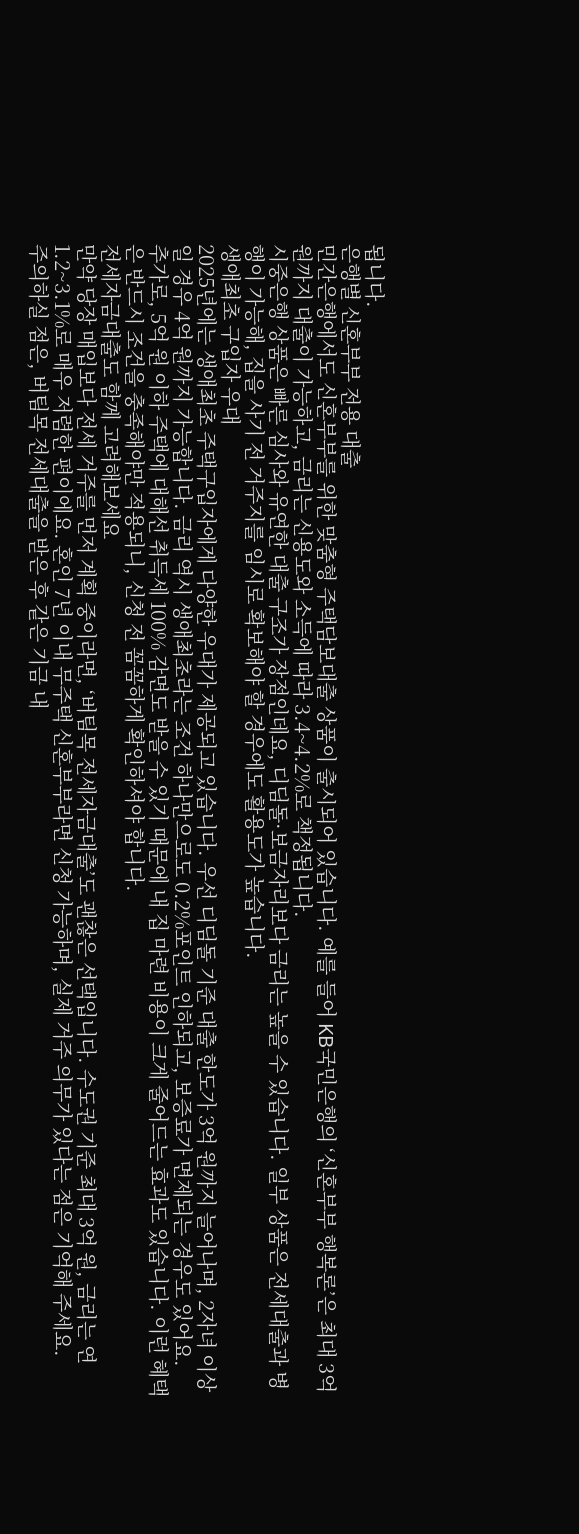됩니다.
은행별 신혼부부 전용 대출
민간은행에서도 신혼부부를 위한 맞춤형 주택담보대출 상품이 출시되어 있습니다. 예를 들어 KB국민은행의 ‘신혼부부 행복론’은 최대 3억 원까지 대출이 가능하고, 금리는 신용도와 소득에 따라 3.4~4.2%로 책정됩니다.
시중은행 상품은 빠른 심사와 유연한 대출 구조가 장점인데요, 디딤돌·보금자리보다 금리는 높을 수 있습니다. 일부 상품은 전세대출과 병행이 가능해, 집을 사기 전 거주지를 임시로 확보해야 할 경우에도 활용도가 높습니다.
생애최초 구입자 우대
2025년에는 생애최초 주택구입자에게 다양한 우대가 제공되고 있습니다. 우선 디딤돌 기준 대출 한도가 3억 원까지 늘어나며, 2자녀 이상일 경우 4억 원까지 가능합니다. 금리 역시 생애최초라는 조건 하나만으로도 0.2%포인트 인하되고, 보증료가 면제되는 경우도 있어요.
추가로, 5억 원 이하 주택에 대해선 취득세 100% 감면도 받을 수 있기 때문에 내 집 마련 비용이 크게 줄어드는 효과도 있습니다. 이런 혜택은 반드시 조건을 충족해야만 적용되니, 신청 전 꼼꼼하게 확인하셔야 합니다.
전세자금대출도 함께 고려해보세요
만약 당장 매입보다 전세 거주를 먼저 계획 중이라면, ‘버팀목 전세자금대출’도 괜찮은 선택입니다. 수도권 기준 최대 3억 원, 금리는 연 1.2~3.1%로 매우 저렴한 편이에요. 혼인 7년 이내 무주택 신혼부부라면 신청 가능하며, 실제 거주 의무가 있다는 점은 기억해 주세요.
주의하실 점은, 버팀목 전세대출을 받은 후 같은 기금 내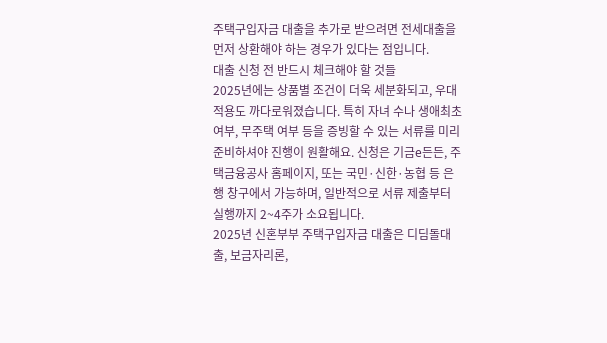주택구입자금 대출을 추가로 받으려면 전세대출을 먼저 상환해야 하는 경우가 있다는 점입니다.
대출 신청 전 반드시 체크해야 할 것들
2025년에는 상품별 조건이 더욱 세분화되고, 우대 적용도 까다로워졌습니다. 특히 자녀 수나 생애최초 여부, 무주택 여부 등을 증빙할 수 있는 서류를 미리 준비하셔야 진행이 원활해요. 신청은 기금e든든, 주택금융공사 홈페이지, 또는 국민·신한·농협 등 은행 창구에서 가능하며, 일반적으로 서류 제출부터 실행까지 2~4주가 소요됩니다.
2025년 신혼부부 주택구입자금 대출은 디딤돌대출, 보금자리론,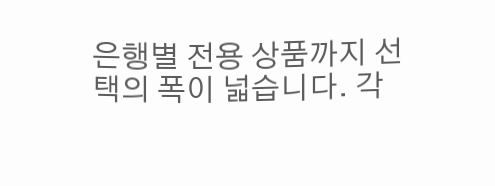은행별 전용 상품까지 선택의 폭이 넓습니다. 각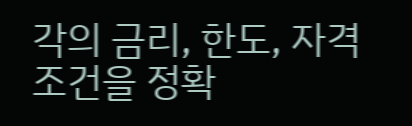각의 금리, 한도, 자격조건을 정확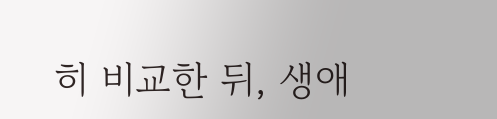히 비교한 뒤, 생애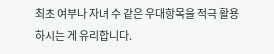최초 여부나 자녀 수 같은 우대항목을 적극 활용하시는 게 유리합니다.